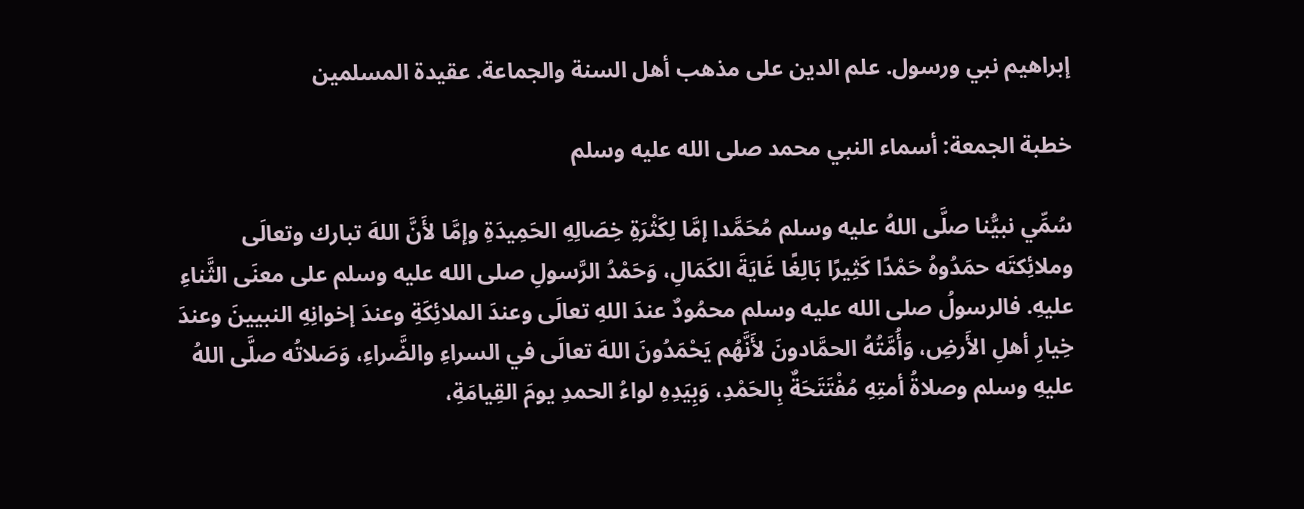إبراهيم نبي ورسول. علم الدين على مذهب أهل السنة والجماعة. عقيدة المسلمين

خطبة الجمعة: أسماء النبي محمد صلى الله عليه وسلم

سُمِّي نبيُّنا صلَّى اللهُ عليه وسلم مُحَمَّدا إمَّا لِكَثْرَةِ خِصَالِهِ الحَمِيدَةِ وإمَّا لأَنَّ اللهَ تبارك وتعالَى وملائِكتَه حمَدُوهُ حَمْدًا كَثِيرًا بَالِغًا غَايَةَ الكَمَالِ، وَحَمْدُ الرَّسولِ صلى الله عليه وسلم على معنَى الثَّناءِ عليهِ. فالرسولُ صلى الله عليه وسلم محمُودٌ عندَ اللهِ تعالَى وعندَ الملائِكَةِ وعندَ إخوانِهِ النبيينَ وعندَ خِيارِ أهلِ الأَرضِ، وَأُمَّتُهُ الحمَّادونَ لأَنَّهُم يَحْمَدُونَ اللهَ تعالَى في السراءِ والضَّراءِ، وَصَلاتُه صلَّى اللهُ عليهِ وسلم وصلاةُ أمتِهِ مُفْتَتَحَةٌ بِالحَمْدِ، وَبِيَدِهِ لواءُ الحمدِ يومَ القِيامَةِ،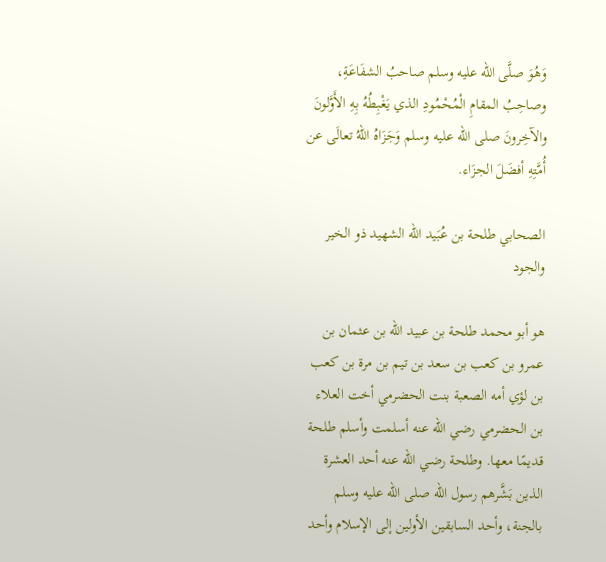وَهُوَ صلَّى الله عليه وسلم صاحبُ الشفَاعَةِ، وصاحِبُ المقامِ الْمُحْمُودِ الذي يَغْبِطُهُ بِهِ الأَوَّلونَ والآخِرونَ صلى الله عليه وسلم وَجَزَاهُ اللهُ تعالَى عن أُمَّتِهِ أفضَلَ الجزَاء.

الصحابي طلحة بن عُبَيد الله الشهيد ذو الخير والجود

هو أبو محمد طلحة بن عبيد الله بن عثمان بن عمرو بن كعب بن سعد بن تيم بن مرة بن كعب بن لؤي أمه الصعبة بنت الحضرمي أخت العلاء بن الحضرمي رضي الله عنه أسلمت وأسلم طلحة قديمًا معها. وطلحة رضـي الله عنه أحد العشرة الذين بَشَّرهم رسول الله صلى الله عليه وسلم بالجنة، وأحد السابقين الأولين إلى الإسلام وأحد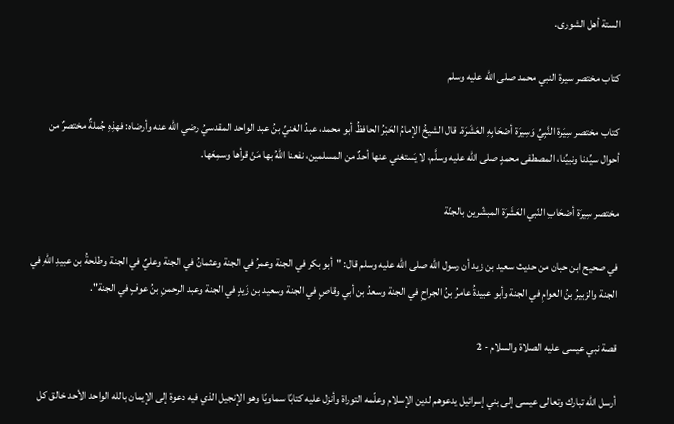الستة أهل الشورى.

كتاب مختصر سيرة النبي محمد صلى الله عليه وسلم

كتاب مختصر سِيَرة النَّبِيِّ وَسِيرَة أصْحَابِهِ العَشَرَة. قال الشيخُ الإمامُ الحَبْرُ الحافظُ أبو محمد، عبدُ الغنيِّ بنُ عبد الواحد المقدسيُ رضي الله عنه وأرضاه: فهذِهِ جُملةٌ مختصرٌ من أحوال سيِّدنا ونبيِّنا، المصطفى محمدٍ صلى الله عليه وسلَّم، لا يَستغني عنها أحدٌ من المسلمين، نفعنا اللهُ بها مَنْ قرأها وسمِعَها.

مختصر سِيرَة أصْحَابِ النّبي العَشَرَة المبشّرين بالجنّة

في صحيح ابن حبان من حديث سعيد بن زيد أن رسول الله صلى الله عليه وسلم قال: "أبو بكر في الجنة وعمرُ في الجنة وعثمانُ في الجنة وعليٌ في الجنة وطلحةُ بن عبيدِ اللهِ في الجنة والزبيرُ بنُ العوامِ في الجنة وأبو عبيدةُ عامرُ بنُ الجراحِ في الجنة وسعدُ بن أبي وقاصٍ في الجنة وسعيد بن زَيدٍ في الجنة وعبد الرحمنِ بنُ عوفٍ في الجنة".

قصة نبي عيسى عليه الصلاة والسلام - 2

أرسل الله تبارك وتعالى عيسى إلى بني إسرائيل يدعوهم لدين الإسلام وعلّمه التوراة وأنزل عليه كتابًا سماويًا وهو الإنجيل الذي فيه دعوة إلى الإيمان بالله الواحد الأحد خالق كل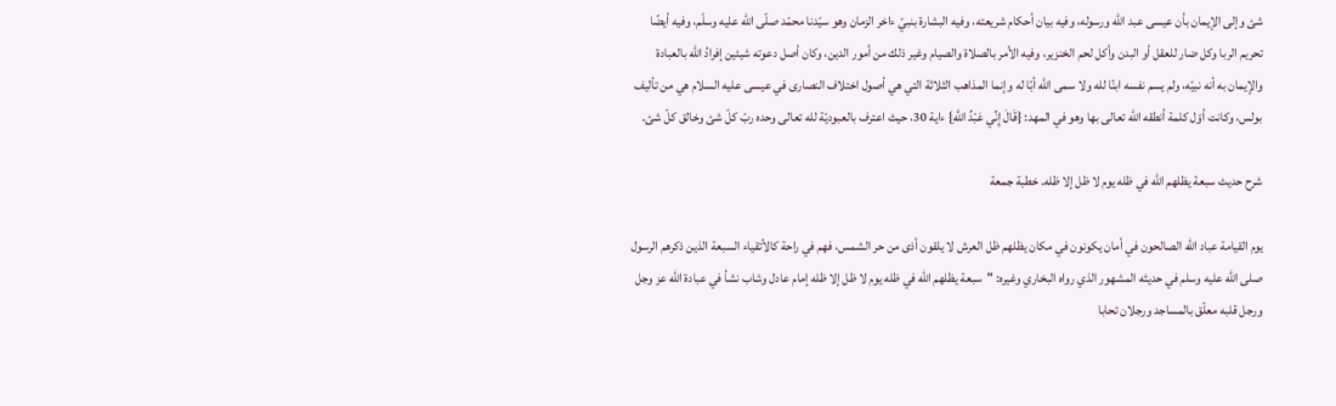شئ وإلى الإيمان بأن عيسى عبد الله ورسوله، وفيه بيان أحكام شريعته، وفيه البشارة بنبيّ ءاخر الزمان وهو سيّدنا محمّد صلّى الله عليه وسلّم، وفيه أيضًا تحريم الربا وكل ضار للعقل أو البدن وأكل لحم الخنزير، وفيه الأمر بالصلاة والصيام وغير ذلك من أمور الدين، وكان أصل دعوته شيئين إفرادُ الله بالعبادة والإيمان به أنه نبيّه، ولم يسم نفسه ابنًا لله ولا سمى الله أبًا له وإنما المذاهب الثلاثة التي هي أصول اختلاف النصارى في عيسى عليه السلام هي من تأليف بولس، وكانت أوّل كلمة أنطقه الله تعالى بها وهو في المهد: {قَالَ إِنِّي عَبْدُ اللَّهِ} ءاية 30، حيث اعترف بالعبوديّة لله تعالى وحده ربّ كلّ شئ وخالق كلّ شئ.

شرح حديث سبعة يظلهم الله في ظله يوم لا ظل إلا ظله. خطبة جمعة

يوم القيامة عباد الله الصالحون في أمان يكونون في مكان يظلهم ظل العرش لا يلقون أذى من حر الشمس، فهم في راحة كالأتقياء السبعة الذين ذكرهم الرسول صلى الله عليه وسلم في حديثه المشهور الذي رواه البخاري وغيره: "سبعة يظلهم الله في ظله يوم لا ظل إلا ظله إمام عادل وشاب نشأ في عبادة الله عز وجل ورجل قلبه معلّق بالمساجد ورجلان تحابا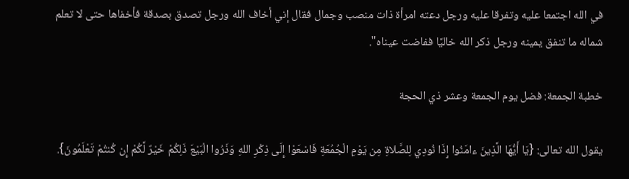في الله اجتمعا عليه وتفرقا عليه ورجل دعته امرأة ذات منصب وجمال فقال إني أخاف الله ورجل تصدق بصدقة فأخفاها حتى لا تعلم شماله ما تنفق يمينه ورجل ذكر الله خاليًا ففاضت عيناه".

خطبة الجمعة: فضل يوم الجمعة وعشر ذي الحجة

يقول الله تعالى: {يَا أَيُّهَا الَّذِينَ ءامَنُوا إِذَا نُودِي لِلصَّلاةِ مِن يَوْمِ الْجُمُعَةِ فَاسْعَوْا إِلَى ذِكْرِ اللهِ وَذَرُوا الْبَيْعَ ذَلِكُمْ خَيْرٌ لَّكُمْ إِن كُنتُمْ تَعْلَمُونَ}.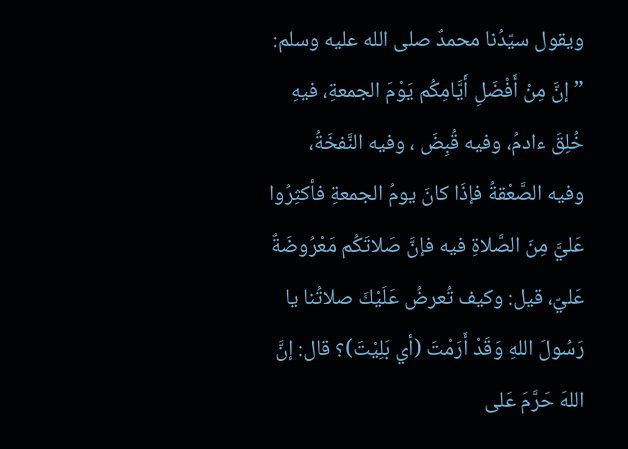ويقول سيّدُنا محمدٌ صلى الله عليه وسلم: ”إنَّ مِنْ أَفْضَلِ أَيَّامِكُم يَوْمَ الجمعةِ، فيهِ خُلِقَ ءادمُ، وفيه قُبِضَ ، وفيه النَّفخَةُ، وفيه الصَّعْقةُ فإذَا كانَ يومُ الجمعةِ فأكثِرُوا عَليَّ مِنَ الصَّلاةِ فيه فإنَّ صَلاتَكُم مَعْرُوضَةٌ عَليّ، قيل: وكيف تُعرضُ عَلَيْكَ صلاتُنا يا رَسُولَ اللهِ وَقَدْ أَرَمْتَ (أي بَلِيْتَ)؟ قال: إنَّ اللهَ حَرَّمَ عَلى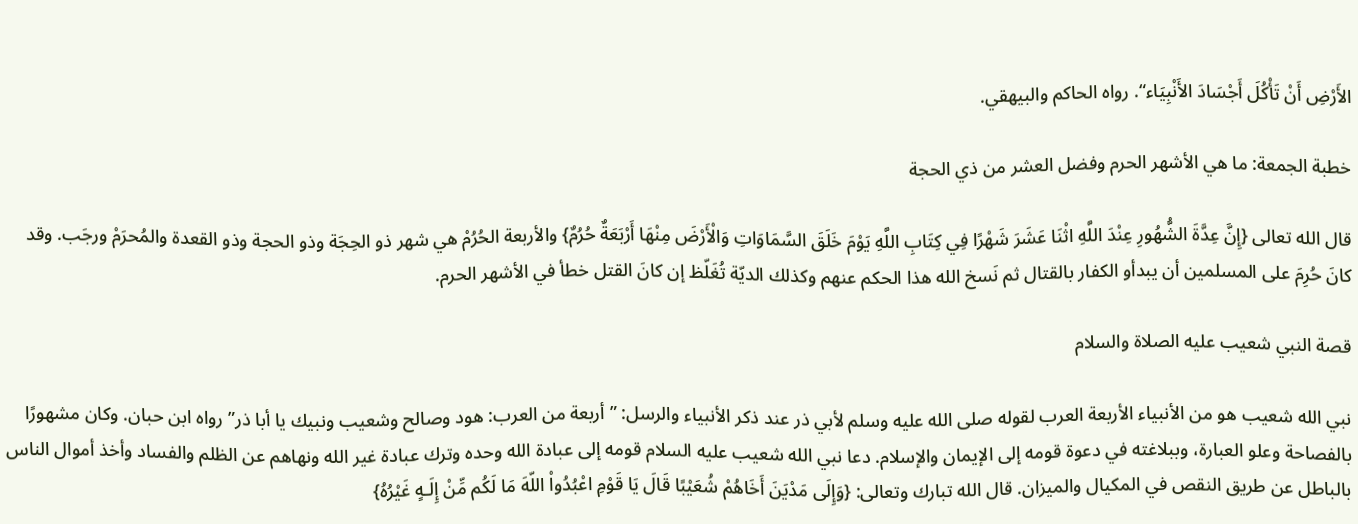الأَرْضِ أَنْ تَأْكُلَ أَجْسَادَ الأَنْبِيَاء“. رواه الحاكم والبيهقي.

خطبة الجمعة: ما هي الأشهر الحرم وفضل العشر من ذي الحجة

قال الله تعالى {إِنَّ عِدَّةَ الشُّهُورِ عِنْدَ اللَّهِ اثْنَا عَشَرَ شَهْرًا فِي كِتَابِ اللَّهِ يَوْمَ خَلَقَ السَّمَاوَاتِ وَالْأَرْضَ مِنْهَا أَرْبَعَةٌ حُرُمٌ} والأربعة الحُرُمْ هي شهر ذو الحِجَة وذو الحجة وذو القعدة والمُحرَمْ ورجَب. وقد كانَ حُرِمَ على المسلمين أن يبدأو الكفار بالقتال ثم نَسخ الله هذا الحكم عنهم وكذلك الديّة تُغَلّظ إن كانَ القتل خطأ في الأشهر الحرم.

قصة النبي شعيب عليه الصلاة والسلام

نبي الله شعيب هو من الأنبياء الأربعة العرب لقوله صلى الله عليه وسلم لأبي ذر عند ذكر الأنبياء والرسل: ”أربعة من العرب: هود وصالح وشعيب ونبيك يا أبا ذر” رواه ابن حبان. وكان مشهورًا بالفصاحة وعلو العبارة، وببلاغته في دعوة قومه إلى الإيمان والإسلام. دعا نبي الله شعيب عليه السلام قومه إلى عبادة الله وحده وترك عبادة غير الله ونهاهم عن الظلم والفساد وأخذ أموال الناس بالباطل عن طريق النقص في المكيال والميزان. قال الله تبارك وتعالى: {وَإِلَى مَدْيَنَ أَخَاهُمْ شُعَيْبًا قَالَ يَا قَوْمِ اعْبُدُواْ اللّهَ مَا لَكُم مِّنْ إِلَـهٍ غَيْرُهُ}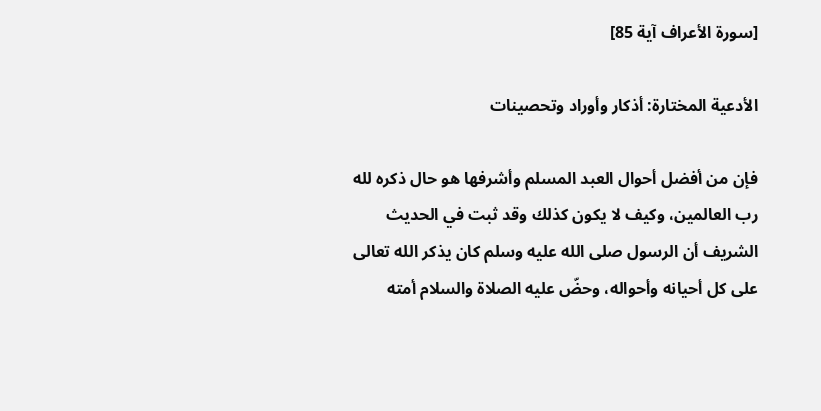[سورة الأعراف آية 85]

الأدعية المختارة: أذكار وأوراد وتحصينات

فإن من أفضل أحوال العبد المسلم وأشرفها هو حال ذكره لله رب العالمين، وكيف لا يكون كذلك وقد ثبت في الحديث الشريف أن الرسول صلى الله عليه وسلم كان يذكر الله تعالى على كل أحيانه وأحواله، وحضّ عليه الصلاة والسلام أمته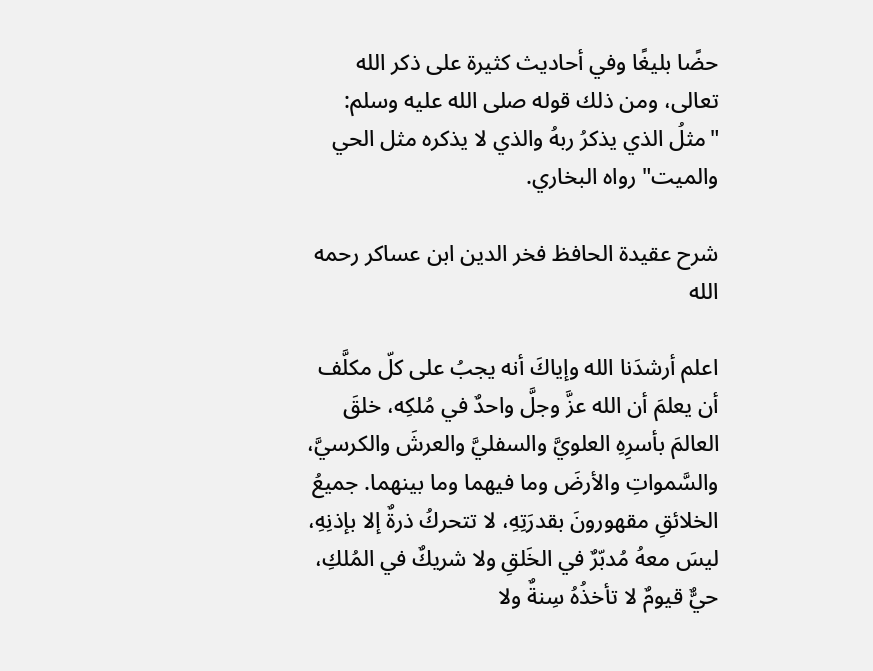حضًا بليغًا وفي أحاديث كثيرة على ذكر الله تعالى، ومن ذلك قوله صلى الله عليه وسلم: "مثلُ الذي يذكرُ ربهُ والذي لا يذكره مثل الحي والميت" رواه البخاري.

شرح عقيدة الحافظ فخر الدين ابن عساكر رحمه الله

اعلم أرشدَنا الله وإياكَ أنه يجبُ على كلّ مكلَّف أن يعلمَ أن الله عزَّ وجلَّ واحدٌ في مُلكِه، خلقَ العالمَ بأسرِهِ العلويَّ والسفليَّ والعرشَ والكرسيَّ، والسَّمواتِ والأرضَ وما فيهما وما بينهما. جميعُ الخلائقِ مقهورونَ بقدرَتِهِ، لا تتحركُ ذرةٌ إلا بإذنِهِ، ليسَ معهُ مُدبّرٌ في الخَلقِ ولا شريكٌ في المُلكِ، حيٌّ قيومٌ لا تأخذُهُ سِنةٌ ولا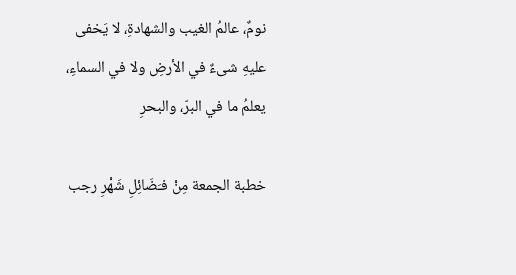نومٌ، عالمُ الغيب والشهادةِ، لا يَخفى عليهِ شىءٌ في الأرضِ ولا في السماءِ، يعلمُ ما في البرّ، والبحرِ

خطبة الجمعة مِنْ فـَضَائِلِ شَهْرِ رجب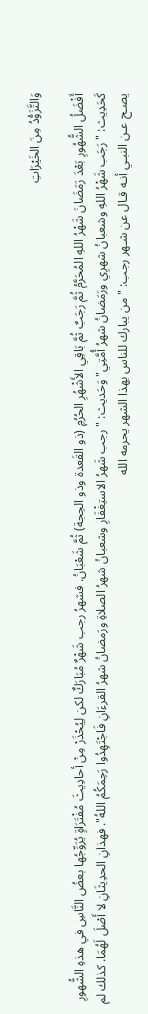وَالتَّزَوُّدُ مِنَ الخَيْرَاتِ

أَفْضَلُ الشُّهُورِ بَعْدَ رَمَضَانَ شَهْرُ اللهِ المُحَرَّمُ ثُمَّ رَجَبٌ ثُمَّ بَاقِي الأَشْهُرِ الحُرُمِ (ذو القَعدة وذو الحِجة) ثُمَّ شَعْبَانُ. فشهرُ رجب شَهْرٌ مُبَارَكٌ لكن لِيُحْذَرْ مِنْ أحادِيثَ مُفْتَرَاةٍ يُرَوِّجُها بعضُ النَّاسِ في هذهِ الشُّهورِ كَحَدِيث: "رَجَب شَهْرُ اللهِ وشعبانُ شهرِي ورَمَضانُ شهرُ أُمَّتِي" وَحَديث: "رجب شَهرُ الاستِغْفَارِ وشعبانُ شهرُ الصلاةِ ورَمضانُ شهرُ القرءَانِ فَاجْتَهِدُوا رَحِمَكُمُ اللهُ". فهذانِ الحدِيثَانِ لا أَصْلَ لَهُمَا. كذلك لم يصـح عـن النبـي أنـه قـال عن شـهر رجب: "من يبارك للناس بهذا الشهر يحرمه الله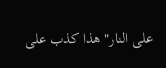على النار" هذا كذب على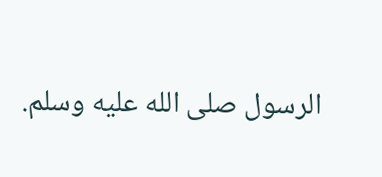الرسول صلى الله عليه وسلم.